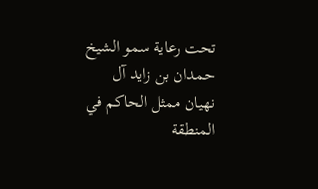تحت رعاية سمو الشيخ حمدان بن زايد آل نهيان ممثل الحاكم في المنطقة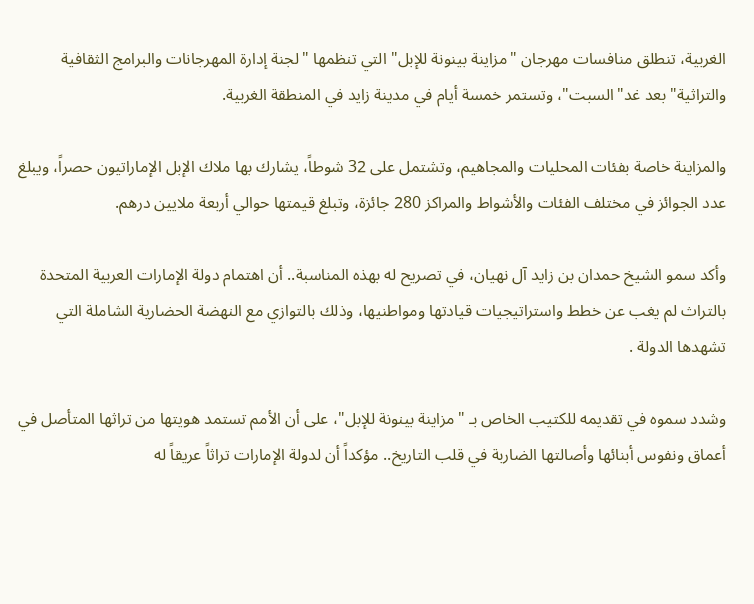الغربية، تنطلق منافسات مهرجان "مزاينة بينونة للإبل" التي تنظمها "لجنة إدارة المهرجانات والبرامج الثقافية والتراثية" بعد غد"السبت"، وتستمر خمسة أيام في مدينة زايد في المنطقة الغربية.

والمزاينة خاصة بفئات المحليات والمجاهيم، وتشتمل على 32 شوطاً، يشارك بها ملاك الإبل الإماراتيون حصراً، ويبلغ عدد الجوائز في مختلف الفئات والأشواط والمراكز 280 جائزة، وتبلغ قيمتها حوالي أربعة ملايين درهم.

وأكد سمو الشيخ حمدان بن زايد آل نهيان، في تصريح له بهذه المناسبة.. أن اهتمام دولة الإمارات العربية المتحدة بالتراث لم يغب عن خطط واستراتيجيات قيادتها ومواطنيها، وذلك بالتوازي مع النهضة الحضارية الشاملة التي تشهدها الدولة .

وشدد سموه في تقديمه للكتيب الخاص بـ "مزاينة بينونة للإبل"، على أن الأمم تستمد هويتها من تراثها المتأصل في أعماق ونفوس أبنائها وأصالتها الضاربة في قلب التاريخ.. مؤكداً أن لدولة الإمارات تراثاً عريقاً له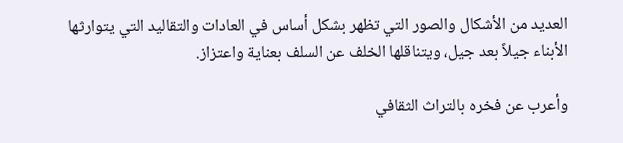العديد من الأشكال والصور التي تظهر بشكل أساس في العادات والتقاليد التي يتوارثها الأبناء جيلاً بعد جيل، ويتناقلها الخلف عن السلف بعناية واعتزاز.

وأعرب عن فخره بالتراث الثقافي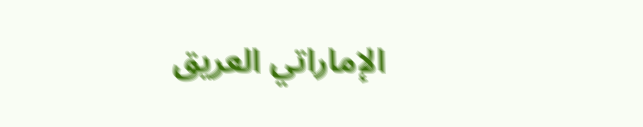الإماراتي العريق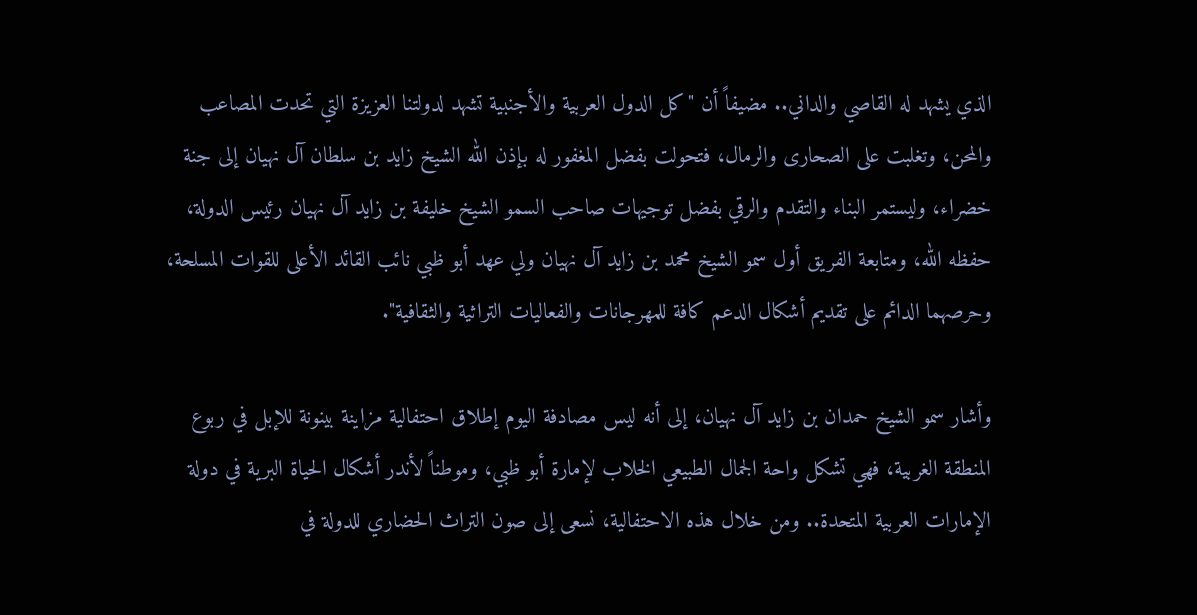الذي يشهد له القاصي والداني.. مضيفاً أن "كل الدول العربية والأجنبية تشهد لدولتنا العزيزة التي تحدت المصاعب والمحن، وتغلبت على الصحارى والرمال، فتحولت بفضل المغفور له بإذن الله الشيخ زايد بن سلطان آل نهيان إلى جنة خضراء، وليستمر البناء والتقدم والرقي بفضل توجيهات صاحب السمو الشيخ خليفة بن زايد آل نهيان رئيس الدولة، حفظه الله، ومتابعة الفريق أول سمو الشيخ محمد بن زايد آل نهيان ولي عهد أبو ظبي نائب القائد الأعلى للقوات المسلحة، وحرصهما الدائم على تقديم أشكال الدعم كافة للمهرجانات والفعاليات التراثية والثقافية".

وأشار سمو الشيخ حمدان بن زايد آل نهيان، إلى أنه ليس مصادفة اليوم إطلاق احتفالية مزاينة بينونة للإبل في ربوع المنطقة الغربية، فهي تشكل واحة الجمال الطبيعي الخلاب لإمارة أبو ظبي، وموطناً لأندر أشكال الحياة البرية في دولة الإمارات العربية المتحدة.. ومن خلال هذه الاحتفالية، نسعى إلى صون التراث الحضاري للدولة في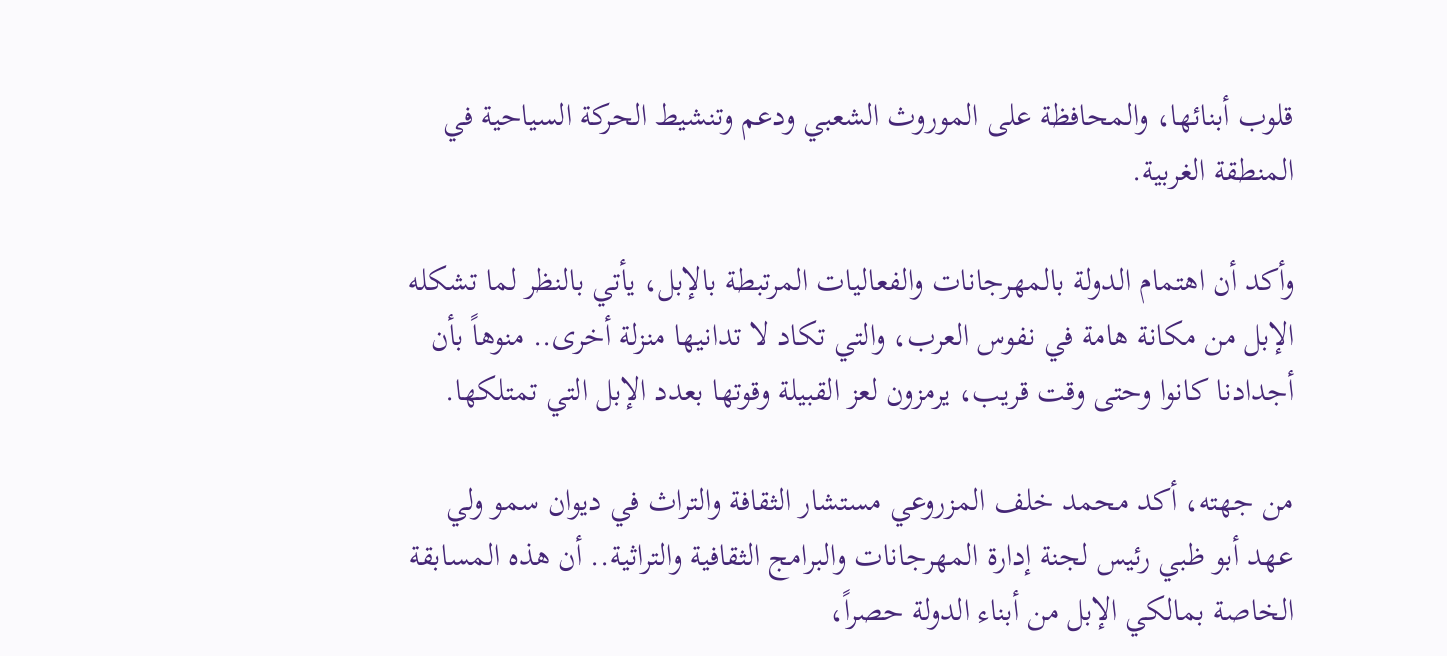قلوب أبنائها، والمحافظة على الموروث الشعبي ودعم وتنشيط الحركة السياحية في المنطقة الغربية.

وأكد أن اهتمام الدولة بالمهرجانات والفعاليات المرتبطة بالإبل، يأتي بالنظر لما تشكله الإبل من مكانة هامة في نفوس العرب، والتي تكاد لا تدانيها منزلة أخرى.. منوهاً بأن أجدادنا كانوا وحتى وقت قريب، يرمزون لعز القبيلة وقوتها بعدد الإبل التي تمتلكها.

من جهته، أكد محمد خلف المزروعي مستشار الثقافة والتراث في ديوان سمو ولي عهد أبو ظبي رئيس لجنة إدارة المهرجانات والبرامج الثقافية والتراثية.. أن هذه المسابقة الخاصة بمالكي الإبل من أبناء الدولة حصراً،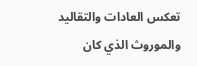تعكس العادات والتقاليد والموروث الذي كان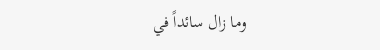وما زال سائداً في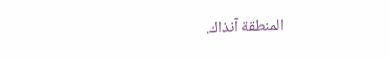المنطقة آنذاك.